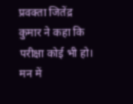प्रवक्ता जितेंद्र कुमार ने कहा कि परीक्षा कोई भी हो। मन में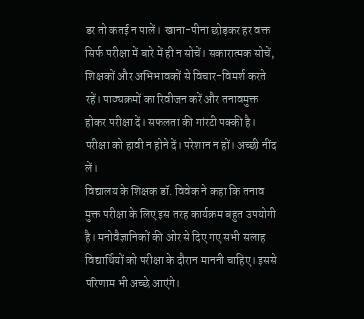डर तो कतई न पालें। खाना-पीना छोड़कर हर वक्त सिर्फ परीक्षा में बारे में ही न सोचें। सकारात्मक सोचें, शिक्षकों और अभिभावकों से विचार-विमर्श करते रहें। पाठ्यक्रमों का रिवीजन करें और तनावमुक्त होकर परीक्षा दें। सफलता की गांरटी पक्की है। परीक्षा को हावी न होने दें। परेशान न हों। अच्छी नींद लें।
विद्यालय के शिक्षक डॉ. विवेक ने कहा कि तनाव मुक्त परीक्षा के लिए इस तरह कार्यक्रम बहुत उपयोगी है। मनोवैज्ञानिकों की ओर से दिए गए सभी सलाह विद्यार्थियों को परीक्षा के दौरान माननी चाहिए। इससे परिणाम भी अच्छे आएंगे।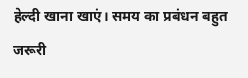हेल्दी खाना खाएं। समय का प्रबंधन बहुत जरूरी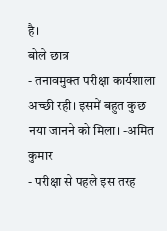है।
बोले छात्र
- तनावमुक्त परीक्षा कार्यशाला अच्छी रही। इसमें बहुत कुछ नया जानने को मिला। -अमित कुमार
- परीक्षा से पहले इस तरह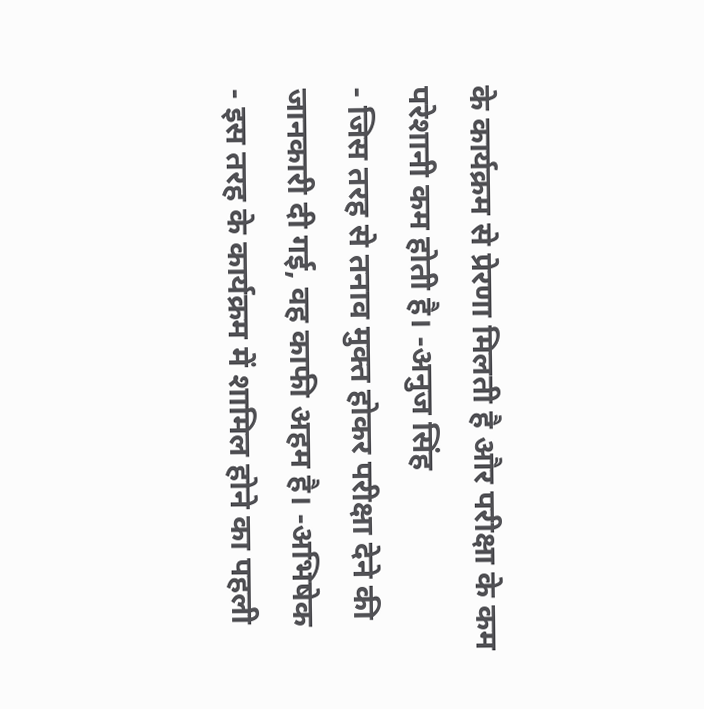के कार्यक्रम से प्रेरणा मिलती है और परीक्षा के कम परेशानी कम होती है। -अनुज सिंह
- जिस तरह से तनाव मुक्त होकर परीक्षा देने की जानकारी दी गई, वह काफी अहम है। -अभिषेक
- इस तरह के कार्यक्रम में शामिल होने का पहली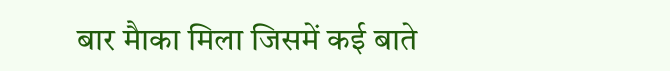बार मैाका मिला जिसमें कई बाते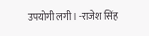उपयोगी लगी। -राजेश सिंह